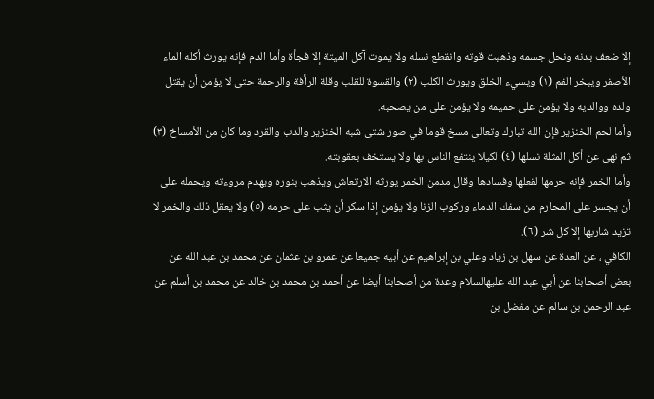إلا ضعف بدنه ونحل جسمه وذهبت قوته وانقطع نسله ولا يموت آكل الميتة إلا فجأة وأما الدم فإنه يورث أكله الماء الأصفر ويبخر الفم (١) ويسيء الخلق ويورث الكلب (٢) والقسوة للقلب وقلة الرأفة والرحمة حتى لا يؤمن أن يقتل ولده ووالديه ولا يؤمن على حميمه ولا يؤمن على من يصحبه.
وأما لحم الخنزير فإن الله تبارك وتعالى مسخ قوما في صور شتى شبه الخنزير والدب والقرد وما كان من الأمساخ (٣) ثم نهى عن أكل المثلة نسلها (٤) لكيلا ينتفع الناس بها ولا يستخف بعقوبته.
وأما الخمر فإنه حرمها لفعلها وفسادها وقال مدمن الخمر يورثه الارتعاش ويذهب بنوره ويهدم مروءته ويحمله على أن يجسر على المحارم من سفك الدماء وركوب الزنا ولا يؤمن إذا سكر أن يثب على حرمه (٥) ولا يعقل ذلك والخمر لا تزيد شاربها إلا كل شر (٦).
الكافي ، عن العدة عن سهل بن زياد وعلي بن إبراهيم عن أبيه جميعا عن عمرو بن عثمان عن محمد بن عبد الله عن بعض أصحابنا عن أبي عبد الله عليهالسلام وعدة من أصحابنا أيضا عن أحمد بن محمد بن خالد عن محمد بن أسلم عن عبد الرحمن بن سالم عن مفضل بن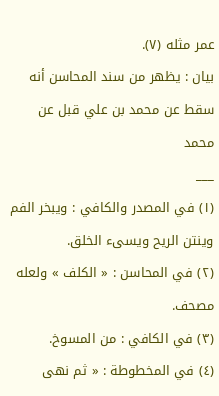عمر مثله (٧).
بيان : يظهر من سند المحاسن أنه سقط عن محمد بن علي قبل عن محمد
___
(١) في المصدر والكافي : ويبخر الفم وينتن الريح ويسىء الخلق.
(٢) في المحاسن : « الكلف » ولعله مصحف.
(٣) في الكافي : من المسوخ.
(٤) في المخطوطة : « ثم نهى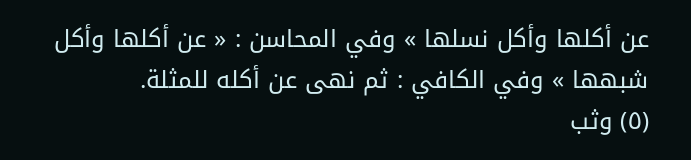عن أكلها وأكل نسلها » وفي المحاسن : « عن أكلها وأكل شبهها » وفي الكافي : ثم نهى عن أكله للمثلة.
(٥) وثب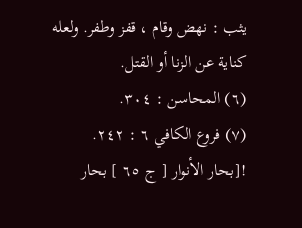يثب : نهض وقام ، قفز وطفر. ولعله كناية عن الزنا أو القتل.
(٦) المحاسن : ٣٠٤.
(٧) فروع الكافي ٦ : ٢٤٢.
![بحار الأنوار [ ج ٦٥ ] بحار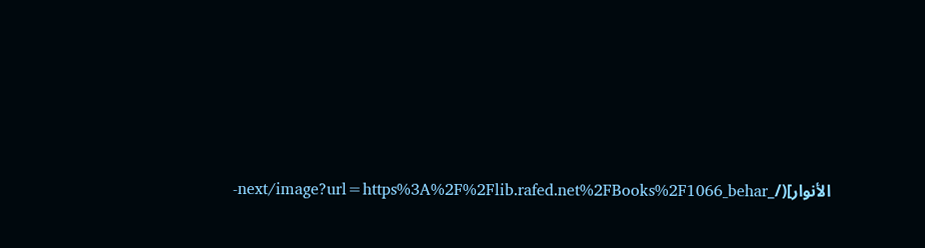الأنوار](/_next/image?url=https%3A%2F%2Flib.rafed.net%2FBooks%2F1066_behar-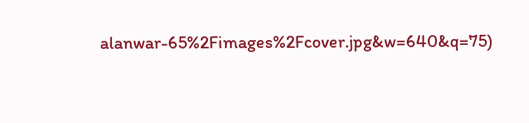alanwar-65%2Fimages%2Fcover.jpg&w=640&q=75)